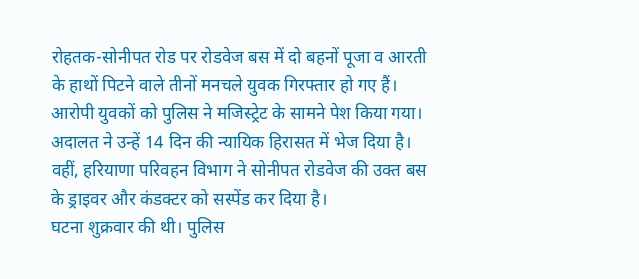रोहतक-सोनीपत रोड पर रोडवेज बस में दो बहनों पूजा व आरती के हाथों पिटने वाले तीनों मनचले युवक गिरफ्तार हो गए हैं। आरोपी युवकों को पुलिस ने मजिस्ट्रेट के सामने पेश किया गया। अदालत ने उन्हें 14 दिन की न्यायिक हिरासत में भेज दिया है। वहीं, हरियाणा परिवहन विभाग ने सोनीपत रोडवेज की उक्त बस के ड्राइवर और कंडक्टर को सस्पेंड कर दिया है।
घटना शुक्रवार की थी। पुलिस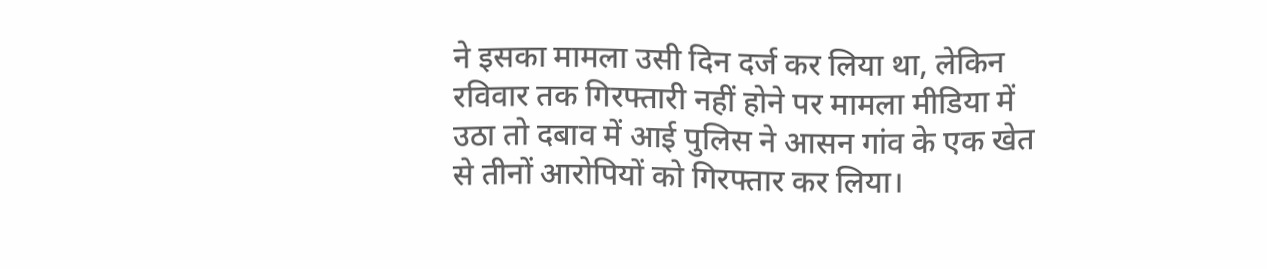ने इसका मामला उसी दिन दर्ज कर लिया था, लेकिन रविवार तक गिरफ्तारी नहीं होने पर मामला मीडिया में उठा तो दबाव में आई पुलिस ने आसन गांव के एक खेत से तीनों आरोपियों को गिरफ्तार कर लिया।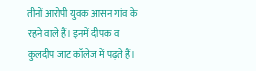तीनों आरोपी युवक आसन गांव के रहने वाले हैं। इनमें दीपक व कुलदीप जाट कॉलेज में पढ़ते हैं।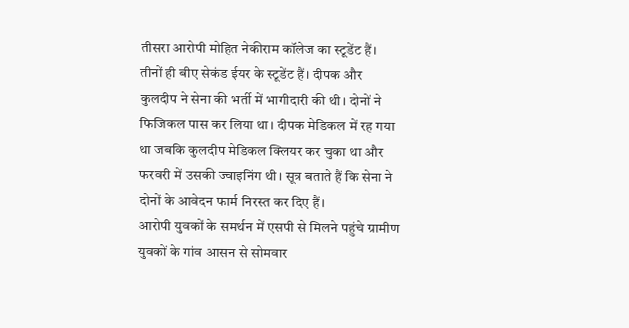तीसरा आरोपी मोहित नेकीराम कॉलेज का स्टूडेंट हैं। तीनों ही बीए सेकंड ईयर के स्टूडेंट हैं। दीपक और कुलदीप ने सेना की भर्ती में भागीदारी की थी। दोनों ने फिजिकल पास कर लिया था। दीपक मेडिकल में रह गया था जबकि कुलदीप मेडिकल क्लियर कर चुका था और फरवरी में उसकी ज्वाइनिंग थी। सूत्र बताते हैं कि सेना ने दोनों के आवेदन फार्म निरस्त कर दिए हैं।
आरोपी युवकों के समर्थन में एसपी से मिलने पहुंचे ग्रामीण
युवकों के गांव आसन से सोमवार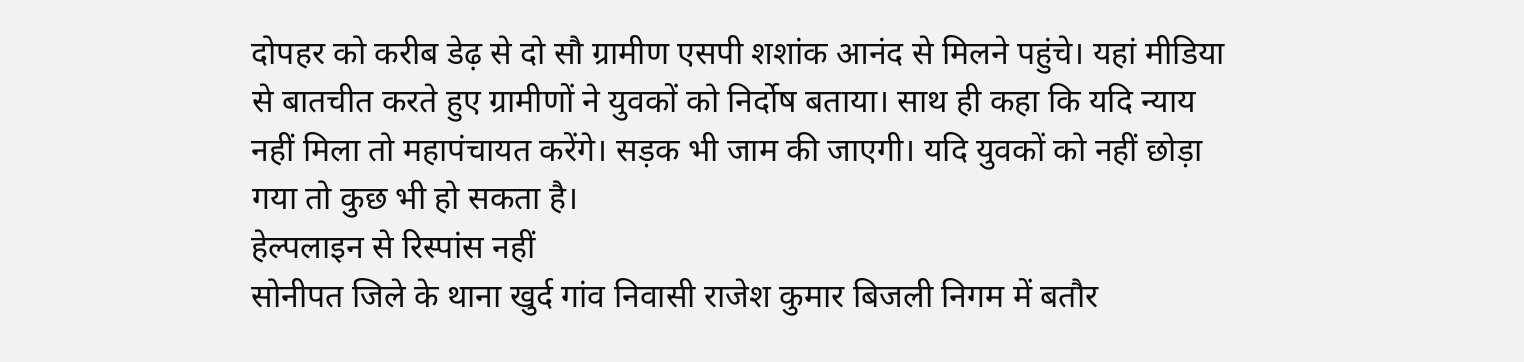दोपहर को करीब डेढ़ से दो सौ ग्रामीण एसपी शशांक आनंद से मिलने पहुंचे। यहां मीडिया से बातचीत करते हुए ग्रामीणों ने युवकों को निर्दोष बताया। साथ ही कहा कि यदि न्याय नहीं मिला तो महापंचायत करेंगे। सड़क भी जाम की जाएगी। यदि युवकों को नहीं छोड़ा गया तो कुछ भी हो सकता है।
हेल्पलाइन से रिस्पांस नहीं
सोनीपत जिले के थाना खुर्द गांव निवासी राजेश कुमार बिजली निगम में बतौर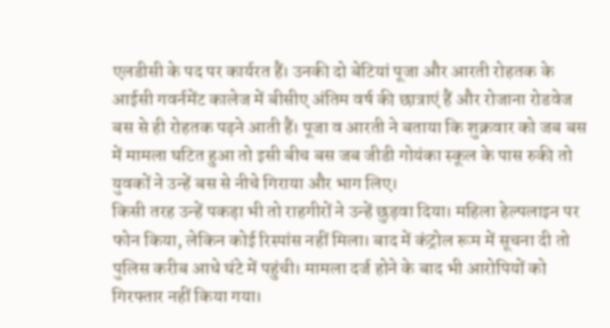एलडीसी के पद पर कार्यरत हैं। उनकी दो बेटियां पूजा और आरती रोहतक के आईसी गवर्नमेंट कालेज में बीसीए अंतिम वर्ष की छात्राएं हैं और रोजाना रोडवेज बस से ही रोहतक पढ़ने आती हैं। पूजा व आरती ने बताया कि शुक्रवार को जब बस में मामला घटित हुआ तो इसी बीच बस जब जीडी गोयंका स्कूल के पास रुकी तो युवकों ने उन्हें बस से नीचे गिराया और भाग लिए।
किसी तरह उन्हें पकड़ा भी तो राहगीरों ने उन्हें छुड़वा दिया। महिला हेल्पलाइन पर फोन किया, लेकिन कोई रिस्पांस नहीं मिला। बाद में कंट्रोल रूम में सूचना दी तो पुलिस करीब आधे घंटे में पहुंची। मामला दर्ज होने के बाद भी आरोपियों को गिरफ्तार नहीं किया गया।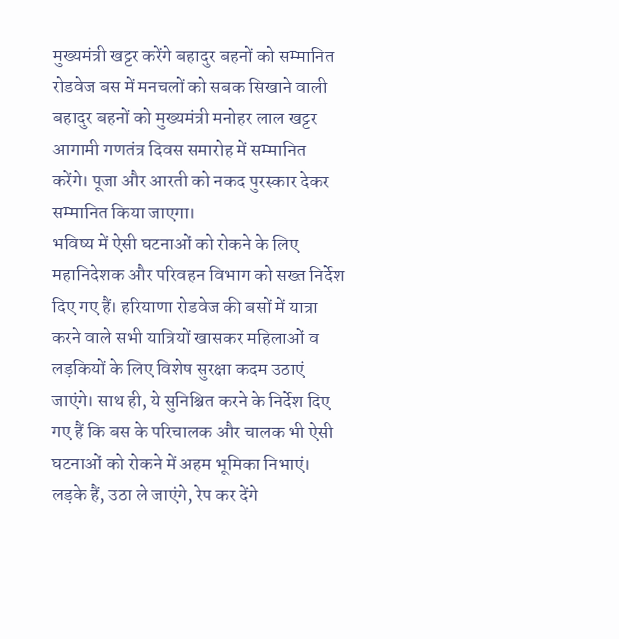मुख्यमंत्री खट्टर करेंगे बहादुर बहनों को सम्मानित
रोडवेज बस में मनचलों को सबक सिखाने वाली बहादुर बहनों को मुख्यमंत्री मनोहर लाल खट्टर आगामी गणतंत्र दिवस समारोह में सम्मानित करेंगे। पूजा और आरती को नकद पुरस्कार देकर सम्मानित किया जाएगा।
भविष्य में ऐसी घटनाओं को रोकने के लिए महानिदेशक और परिवहन विभाग को सख्त निर्देश दिए गए हैं। हरियाणा रोडवेज की बसों में यात्रा करने वाले सभी यात्रियों खासकर महिलाओं व लड़कियों के लिए विशेष सुरक्षा कदम उठाएं जाएंगे। साथ ही, ये सुनिश्चित करने के निर्देश दिए गए हैं कि बस के परिचालक और चालक भी ऐसी घटनाओं को रोकने में अहम भूमिका निभाएं।
लड़के हैं, उठा ले जाएंगे, रेप कर देंगे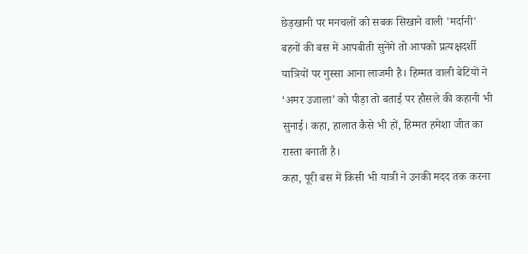छेड़खानी पर मनचलों को सबक सिखाने वाली 'मर्दानी' बहनों की बस में आपबीती सुनेंगे तो आपको प्रत्यक्षदर्शी यात्रियों पर गुस्सा आना लाजमी है। हिम्मत वाली बेटियों ने ‘अमर उजाला’ को पीड़ा तो बताई पर हौसले की कहानी भी सुनाई। कहा, हालात कैसे भी हों, हिम्मत हमेशा जीत का रास्ता बनाती है।
कहा, पूरी बस में किसी भी यात्री ने उनकी मदद तक करना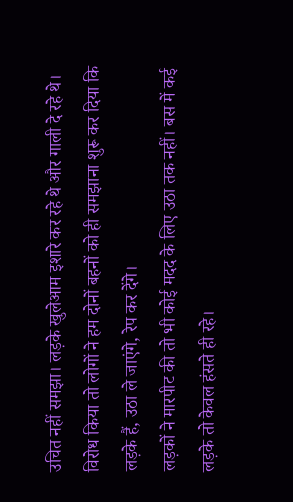उचित नहीं समझा। लड़के खुलेआम इशारे कर रहे थे और गाली दे रहे थे। विरोध किया तो लोगों ने हम दोनों बहनों को ही समझाना शुरू कर दिया कि लड़के हैं, उठा ले जाएंगे, रेप कर देंगे।
लड़कों ने मारपीट की तो भी कोई मदद के लिए उठा तक नहीं। बस में कई लड़के तो केवल हंसते ही रहे।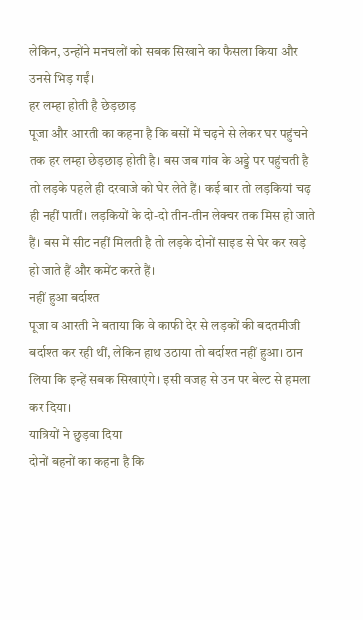लेकिन, उन्होंने मनचलों को सबक सिखाने का फैसला किया और उनसे भिड़ गईं।
हर लम्हा होती है छेड़छाड़
पूजा और आरती का कहना है कि बसों में चढ़ने से लेकर घर पहुंचने तक हर लम्हा छेड़छाड़ होती है। बस जब गांव के अड्डे पर पहुंचती है तो लड़के पहले ही दरवाजे को घेर लेते हैं। कई बार तो लड़कियां चढ़ ही नहीं पातीं। लड़कियों के दो-दो तीन-तीन लेक्चर तक मिस हो जाते हैं। बस में सीट नहीं मिलती है तो लड़के दोनों साइड से घेर कर खड़े हो जाते हैं और कमेंट करते हैं।
नहीं हुआ बर्दाश्त
पूजा व आरती ने बताया कि वे काफी देर से लड़कों की बदतमीजी बर्दाश्त कर रही थीं, लेकिन हाथ उठाया तो बर्दाश्त नहीं हुआ। ठान लिया कि इन्हें सबक सिखाएंगे। इसी वजह से उन पर बेल्ट से हमला कर दिया।
यात्रियों ने छुड़वा दिया
दोनों बहनों का कहना है कि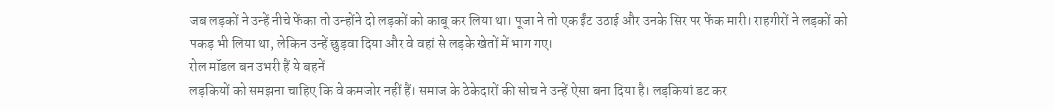जब लड़कों ने उन्हें नीचे फेंका तो उन्होंने दो लड़कों को काबू कर लिया था। पूजा ने तो एक ईंट उठाई और उनके सिर पर फेंक मारी। राहगीरों ने लड़कों को पकड़ भी लिया था, लेकिन उन्हें छुड़वा दिया और वे वहां से लड़के खेतों में भाग गए।
रोल मॉडल बन उभरी हैं ये बहनें
लड़कियों को समझना चाहिए कि वे कमजोर नहीं हैं। समाज के ठेकेदारों की सोच ने उन्हें ऐसा बना दिया है। लड़कियां डट कर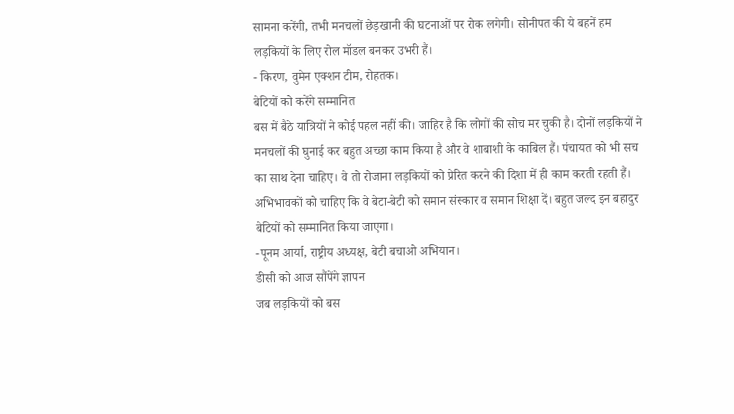सामना करेंगी, तभी मनचलों छेड़खानी की घटनाओं पर रोक लगेगी। सोनीपत की ये बहनें हम लड़कियों के लिए रोल मॉडल बनकर उभरी हैं।
- किरण, वुमेन एक्शन टीम, रोहतक।
बेटियों को करेंगे सम्मानित
बस में बैठे यात्रियों ने कोई पहल नहीं की। जाहिर है कि लोगों की सोच मर चुकी है। दोनों लड़कियों ने मनचलों की घुनाई कर बहुत अच्छा काम किया है और वे शाबाशी के काबिल हैं। पंचायत को भी सच का साथ देना चाहिए। वे तो रोजाना लड़कियों को प्रेरित करने की दिशा में ही काम करती रहती हैं। अभिभावकों को चाहिए कि वे बेटा-बेटी को समान संस्कार व समान शिक्षा दें। बहुत जल्द इन बहादुर बेटियों को सम्मानित किया जाएगा।
-पूनम आर्या, राष्ट्रीय अध्यक्ष, बेटी बचाओ अभियान।
डीसी को आज सौंपेंगे ज्ञापन
जब लड़कियों को बस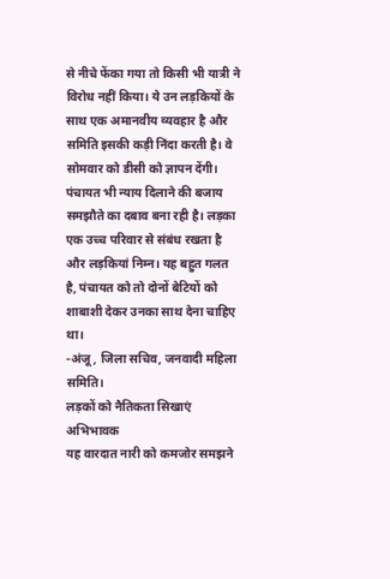से नीचे फेंका गया तो किसी भी यात्री ने विरोध नहीं किया। ये उन लड़कियों के साथ एक अमानवीय व्यवहार है और समिति इसकी कड़ी निंदा करती है। वे सोमवार को डीसी को ज्ञापन देंगी। पंचायत भी न्याय दिलाने की बजाय समझौते का दबाव बना रही है। लड़का एक उच्च परिवार से संबंध रखता है और लड़कियां निम्न। यह बहुत गलत है, पंचायत को तो दोनों बेटियों को शाबाशी देकर उनका साथ देना चाहिए था।
-अंजू, जिला सचिव, जनवादी महिला समिति।
लड़कों को नैतिकता सिखाएं अभिभावक
यह वारदात नारी को कमजोर समझने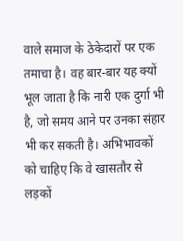वाले समाज के ठेकेदारों पर एक तमाचा है। वह बार-बार यह क्यों भूल जाता है कि नारी एक दुर्गा भी है, जो समय आने पर उनका संहार भी कर सकती है। अभिभावकों को चाहिए कि वे खासतौर से लड़कों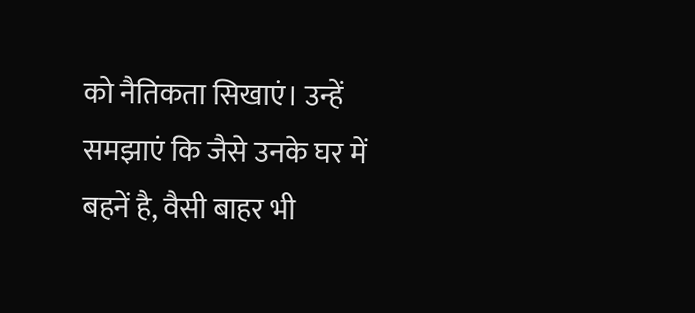को नैतिकता सिखाएं। उन्हें समझाएं कि जैसे उनके घर में बहनें है, वैसी बाहर भी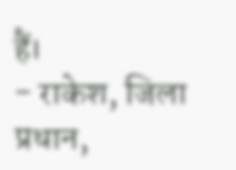हैं।
- राकेश, जिला प्रधान,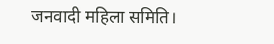जनवादी महिला समिति।